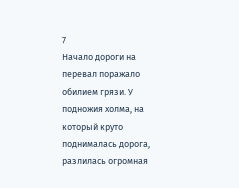7
Начало дороги на перевал поражало обилием грязи. У подножия холма, на который круто поднималась дорога, разлилась огромная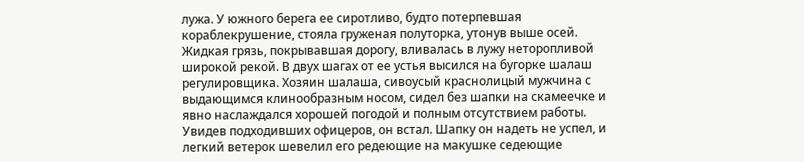лужа. У южного берега ее сиротливо, будто потерпевшая кораблекрушение, стояла груженая полуторка, утонув выше осей. Жидкая грязь, покрывавшая дорогу, вливалась в лужу неторопливой широкой рекой. В двух шагах от ее устья высился на бугорке шалаш регулировщика. Хозяин шалаша, сивоусый краснолицый мужчина с выдающимся клинообразным носом, сидел без шапки на скамеечке и явно наслаждался хорошей погодой и полным отсутствием работы. Увидев подходивших офицеров, он встал. Шапку он надеть не успел, и легкий ветерок шевелил его редеющие на макушке седеющие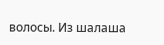волосы. Из шалаша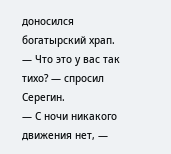доносился богатырский храп.
— Что это у вас так тихо? — спросил Серегин.
— С ночи никакого движения нет, —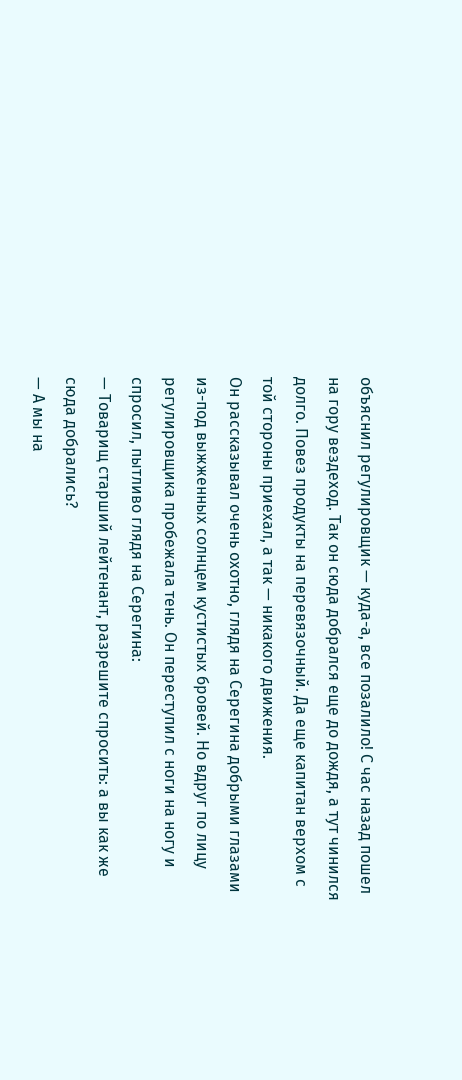объяснил регулировщик — куда-а, все позалило! С час назад пошел на гору вездеход. Так он сюда добрался еще до дождя, а тут чинился долго. Повез продукты на перевязочный. Да еще капитан верхом с той стороны приехал, а так — никакого движения.
Он рассказывал очень охотно, глядя на Серегина добрыми глазами из-под выжженных солнцем кустистых бровей. Но вдруг по лицу регулировщика пробежала тень. Он переступил с ноги на ногу и спросил, пытливо глядя на Серегина:
— Товарищ старший лейтенант, разрешите спросить: а вы как же сюда добрались?
— А мы на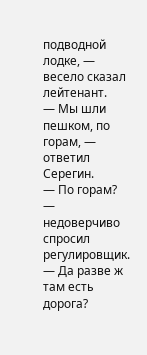подводной лодке, — весело сказал лейтенант.
— Мы шли пешком, по горам, — ответил Серегин.
— По горам? — недоверчиво спросил регулировщик. — Да разве ж там есть дорога?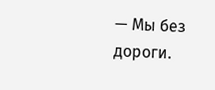— Мы без дороги.